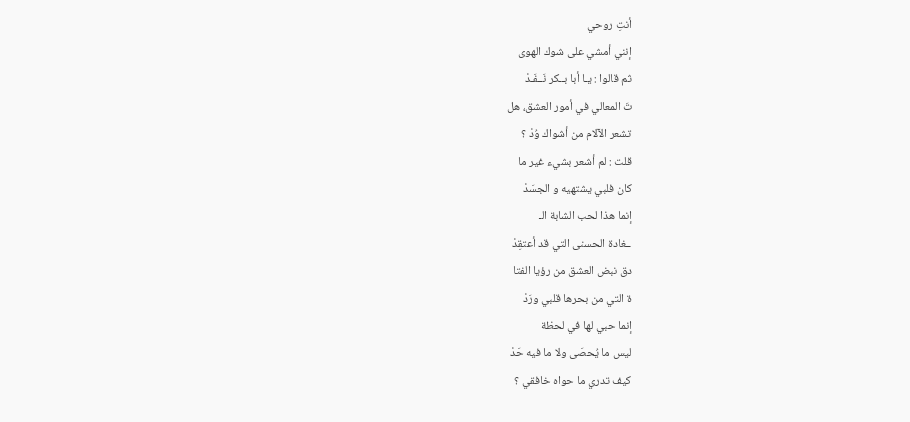أنتِ روحي
إنني أمشي على شوك الهوى
ثم قالوا : يـا أبا بــكر نَــفَـدْ
تَ المعالي في أمور العشق، هل
تشعر الآلام من أشواك وُدْ ؟
قلت : لم أشعر بشيء غير ما
كان فلبي يشتهيه و الجسَدْ
إنما هذا لحب الشابة الـ
ــغادة الحسنى التي قد أعتقِدْ
دق نبض العشق من رؤيا الفتا
ة التي من بحرها قلبي ورَدْ
إنما حبي لها في لحظة
ليس ما يُحصَى ولا ما فيه حَدْ
كيف تدري ما حواه خافقي ؟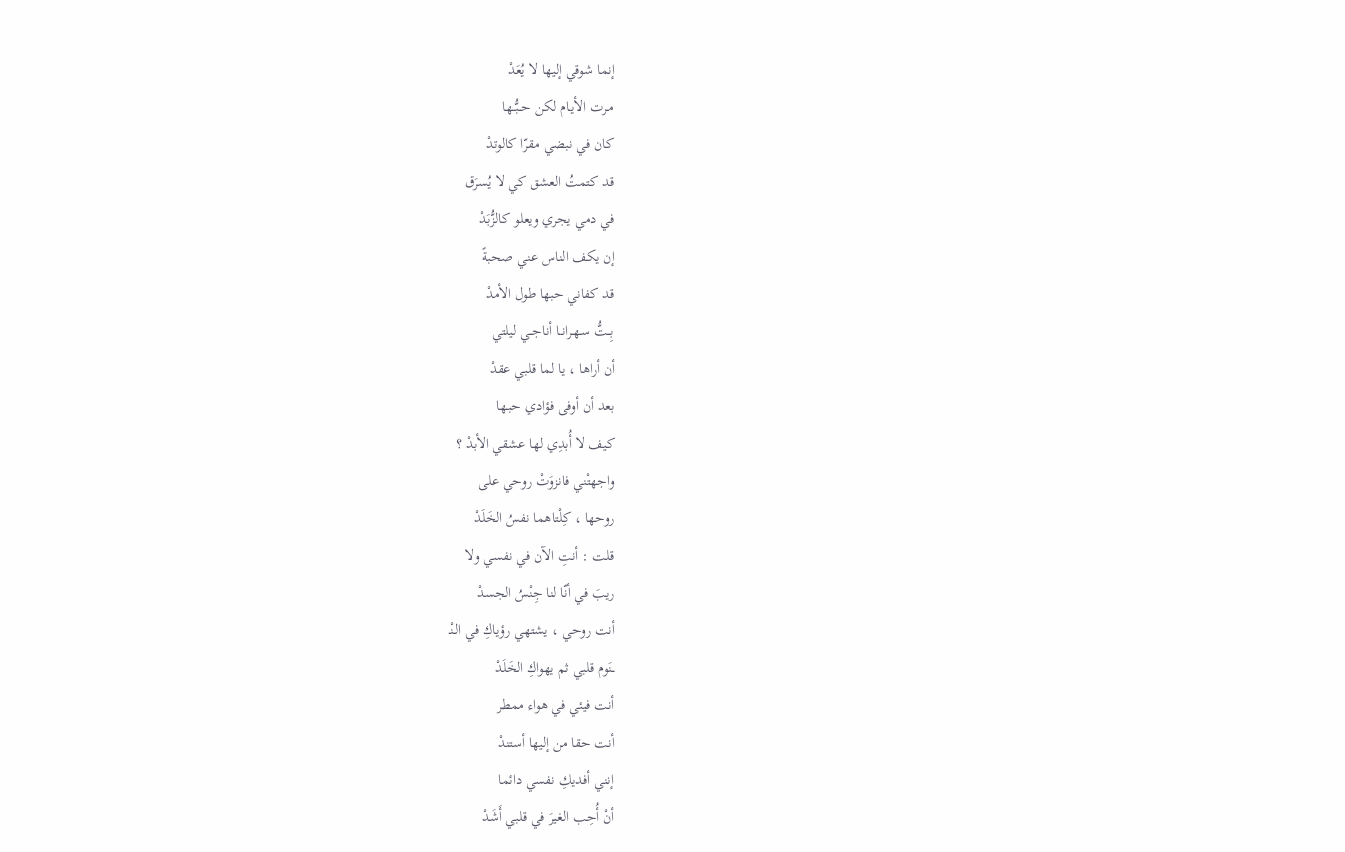إنما شوقي إليها لا يُعَدْ
مـرت الأيـام لكن حــبُّــها
كان في نبضي مقرّا كالوتدْ
قد كتمتُ العشق كي لا يُسرَق
في دمي يجري ويعلو كالزُّبَدْ
إن يكف الناس عني صحبةً
قد كفاني حبها طول الأمدْ
بِــتُّ سـهـرانــا أناجــي ليلتي
أن أراها ، يا لما قلبي عقدْ
بعد أن أوفى فؤادي حبـها
كيف لا أُبدِي لها عشقي الأبدْ ؟
واجهتْني فانزوَتْ روحي على
روحها ، كِلْتاهما نفسُ الخَلَدْ
قلت : أنتِ الآن في نفسي ولا
ريبَ في أنّا لنا جِنْسُ الجسدْ
أنت روحي ، يشتهي رؤياكِ في الـنْـ
ــنَوم قلبي ثم يهواكِ الخَلَدْ
أنت فيئي في هواء ممطر
أنت حقا من إليها أستندْ
إنني أفديكِ نفسي دائما
أنْ أُحِب الغيرَ في قلبي أَشَدْ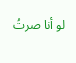لو أنا صرتُ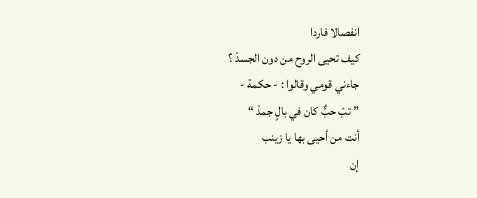انفصالا فاردا
كيف تحيى الروح من دون الجسدْ ؟
جاءني قومي وقالوا : - حكمة -
” تبّ حبٌّ كان في بالٍ جمدْ “
أنت من أحيى بها يا زينب
إن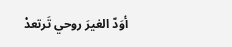أوَدّ الغيرَ روحي تَرتعدْ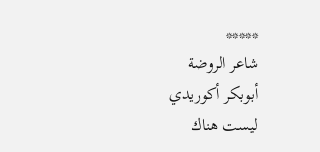*****
شاعر الروضة
أبوبكر أكوريدي
ليست هناك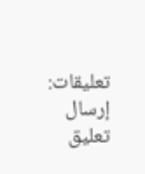تعليقات:
إرسال تعليق